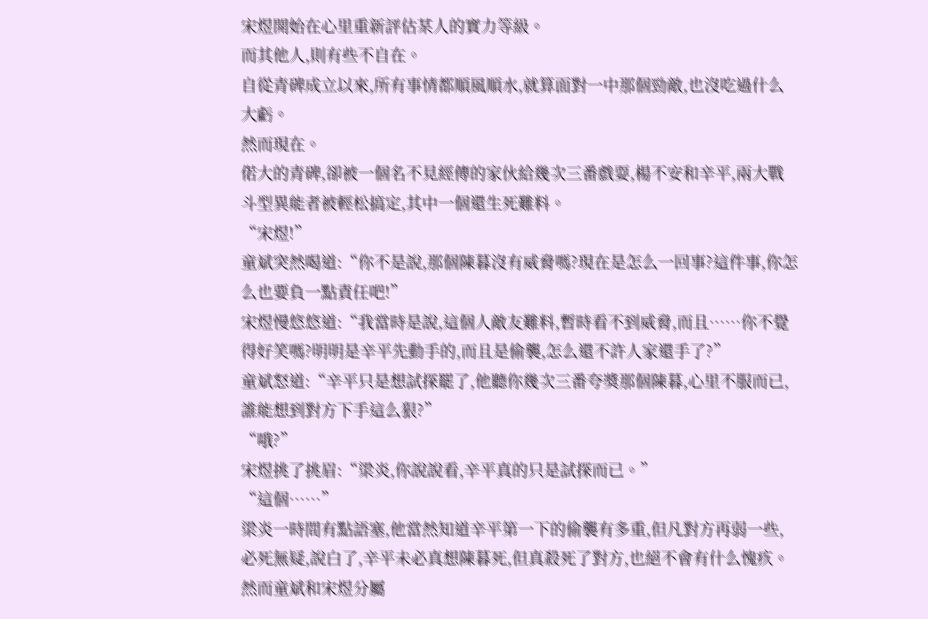宋煜開始在心里重新評估某人的實力等級。
而其他人,則有些不自在。
自從青碑成立以來,所有事情都順風順水,就算面對一中那個勁敵,也沒吃過什么大虧。
然而現在。
偌大的青碑,卻被一個名不見經傳的家伙給幾次三番戲耍,楊不安和辛平,兩大戰斗型異能者被輕松搞定,其中一個還生死難料。
“宋煜!”
童斌突然喝道:“你不是說,那個陳暮沒有威脅嗎?現在是怎么一回事?這件事,你怎么也要負一點責任吧!”
宋煜慢悠悠道:“我當時是說,這個人敵友難料,暫時看不到威脅,而且……你不覺得好笑嗎?明明是辛平先動手的,而且是偷襲,怎么還不許人家還手了?”
童斌怒道:“辛平只是想試探罷了,他聽你幾次三番夸獎那個陳暮,心里不服而已,誰能想到對方下手這么狠?”
“哦?”
宋煜挑了挑眉:“梁炎,你說說看,辛平真的只是試探而已。”
“這個……”
梁炎一時間有點語塞,他當然知道辛平第一下的偷襲有多重,但凡對方再弱一些,必死無疑,說白了,辛平未必真想陳暮死,但真殺死了對方,也絕不會有什么愧疚。
然而童斌和宋煜分屬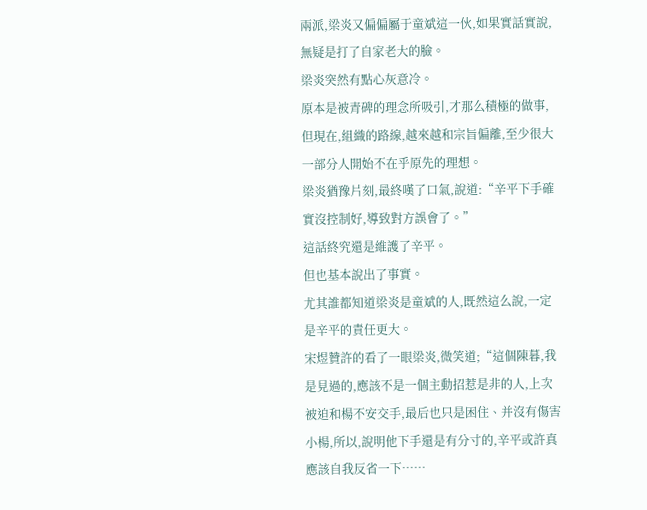兩派,梁炎又偏偏屬于童斌這一伙,如果實話實說,無疑是打了自家老大的臉。
梁炎突然有點心灰意冷。
原本是被青碑的理念所吸引,才那么積極的做事,但現在,組織的路線,越來越和宗旨偏離,至少很大一部分人開始不在乎原先的理想。
梁炎猶豫片刻,最終嘆了口氣,說道:“辛平下手確實沒控制好,導致對方誤會了。”
這話終究還是維護了辛平。
但也基本說出了事實。
尤其誰都知道梁炎是童斌的人,既然這么說,一定是辛平的責任更大。
宋煜贊許的看了一眼梁炎,微笑道;“這個陳暮,我是見過的,應該不是一個主動招惹是非的人,上次被迫和楊不安交手,最后也只是困住、并沒有傷害小楊,所以,說明他下手還是有分寸的,辛平或許真應該自我反省一下……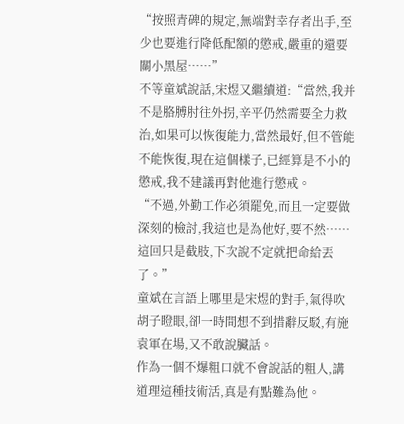“按照青碑的規定,無端對幸存者出手,至少也要進行降低配額的懲戒,嚴重的還要關小黑屋……”
不等童斌說話,宋煜又繼續道:“當然,我并不是胳膊肘往外拐,辛平仍然需要全力救治,如果可以恢復能力,當然最好,但不管能不能恢復,現在這個樣子,已經算是不小的懲戒,我不建議再對他進行懲戒。
“不過,外勤工作必須罷免,而且一定要做深刻的檢討,我這也是為他好,要不然……這回只是截肢,下次說不定就把命給丟了。”
童斌在言語上哪里是宋煜的對手,氣得吹胡子瞪眼,卻一時間想不到措辭反駁,有施袁軍在場,又不敢說臟話。
作為一個不爆粗口就不會說話的粗人,講道理這種技術活,真是有點難為他。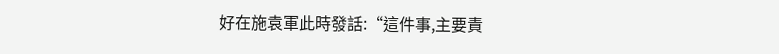好在施袁軍此時發話:“這件事,主要責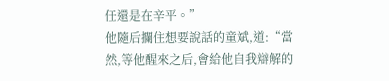任還是在辛平。”
他隨后攔住想要說話的童斌,道:“當然,等他醒來之后,會給他自我辯解的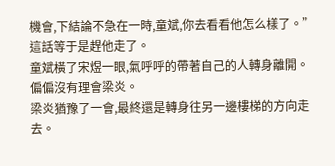機會,下結論不急在一時,童斌,你去看看他怎么樣了。”
這話等于是趕他走了。
童斌橫了宋煜一眼,氣呼呼的帶著自己的人轉身離開。
偏偏沒有理會梁炎。
梁炎猶豫了一會,最終還是轉身往另一邊樓梯的方向走去。